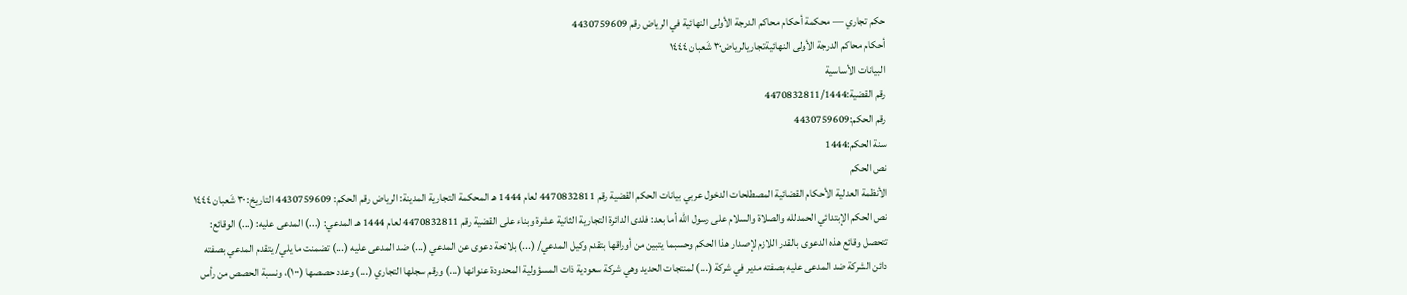حكم تجاري — محكمة أحكام محاكم الدرجة الأولى النهائية في الرياض رقم 4430759609
أحكام محاكم الدرجة الأولى النهائيةتجاريالرياض٣٠ شَعبان ١٤٤٤
البيانات الأساسية
رقم القضية:4470832811/1444
رقم الحكم:4430759609
سنة الحكم:1444
نص الحكم
الأنظمة العدلية الأحكام القضائية المصطلحات الدخول عربي بيانات الحكم القضية رقم 4470832811 لعام 1444 هـ المحكمة التجارية المدينة: الرياض رقم الحكم: 4430759609 التاريخ: ٣٠ شَعبان ١٤٤٤ نص الحكم الإبتدائي الحمدلله والصلاة والسلام على رسول الله أما بعد: فلدى الدائرة التجارية الثانية عشرة وبناء على القضية رقم 4470832811 لعام 1444 هـ المدعي: (...) المدعى عليه: (...) الوقائع: تتحصل وقائع هذه الدعوى بالقدر اللازم لإصدار هذا الحكم وحسبما يتبين من أوراقها بتقدم وكيل المدعي/ (...) بلائحة دعوى عن المدعي (...) ضد المدعى عليه (...) تضمنت ما يلي/ يتقدم المدعي بصفته دائن الشركة ضد المدعى عليه بصفته مدير في شركة (...) لمنتجات الحديد وهي شركة سعودية ذات المسؤولية المحدودة عنوانها (...) ورقم سجلها التجاري (...) وعدد حصصها (١٠٠)، ونسبة الحصص من رأس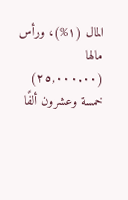المال (١%)، ورأس مالها (٢٥,٠٠٠.٠٠) خمسة وعشرون ألفًا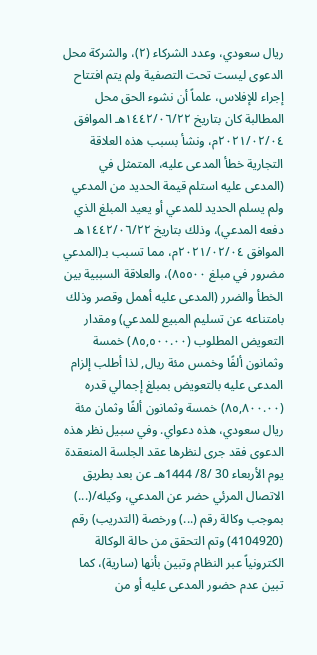ريال سعودي، وعدد الشركاء (٢)، والشركة محل الدعوى ليست تحت التصفية ولم يتم افتتاح إجراء للإفلاس، علماً أن نشوء الحق محل المطالبة كان بتاريخ ١٤٤٢/٠٦/٢٢هـ الموافق ٢٠٢١/٠٢/٠٤م، ونشأ بسبب هذه العلاقة التجارية خطأ المدعى عليه، المتمثل في (المدعى عليه استلم قيمة الحديد من المدعي ولم يسلم الحديد للمدعي أو يعيد المبلغ الذي دفعه المدعي)، وذلك بتاريخ ١٤٤٢/٠٦/٢٢هـ الموافق ٢٠٢١/٠٢/٠٤م، مما تسبب بـ(المدعي مضرور في مبلغ ٨٥٥٠٠)، والعلاقة السببية بين الخطأ والضرر (المدعى عليه أهمل وقصر وذلك بامتناعه عن تسليم المبيع للمدعي) ومقدار التعويض المطلوب (٨٥,٥٠٠.٠٠) خمسة وثمانون ألفًا وخمس مئة ريال, لذا أطلب إلزام المدعى عليه بالتعويض بمبلغ إجمالي قدره (٨٥,٨٠٠.٠٠) خمسة وثمانون ألفًا وثمان مئة ريال سعودي، هذه دعواي. وفي سبيل نظر هذه الدعوى فقد جرى لنظرها عقد الجلسة المنعقدة يوم الأربعاء 30 /8/ 1444هـ عن بعد بطريق الاتصال المرئي حضر عن المدعي، وكيله/(...) بموجب وكالة رقم (...) ورخصة (التدريب) رقم (4104920) وتم التحقق من حالة الوكالة الكترونياً عبر النظام وتبين بأنها (سارية)، كما تبين عدم حضور المدعى عليه أو من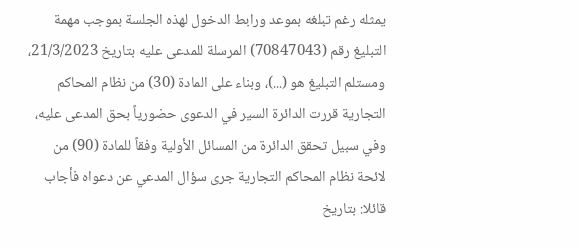يمثله رغم تبلغه بموعد ورابط الدخول لهذه الجلسة بموجب مهمة التبليغ رقم (70847043) المرسلة للمدعى عليه بتاريخ 21/3/2023، ومستلم التبليغ هو (...)، وبناء على المادة (30) من نظام المحاكم التجارية قررت الدائرة السير في الدعوى حضورياً بحق المدعى عليه، وفي سبيل تحقق الدائرة من المسائل الأولية وفقاً للمادة (90) من لائحة نظام المحاكم التجارية جرى سؤال المدعي عن دعواه فأجاب قائلا: بتاريخ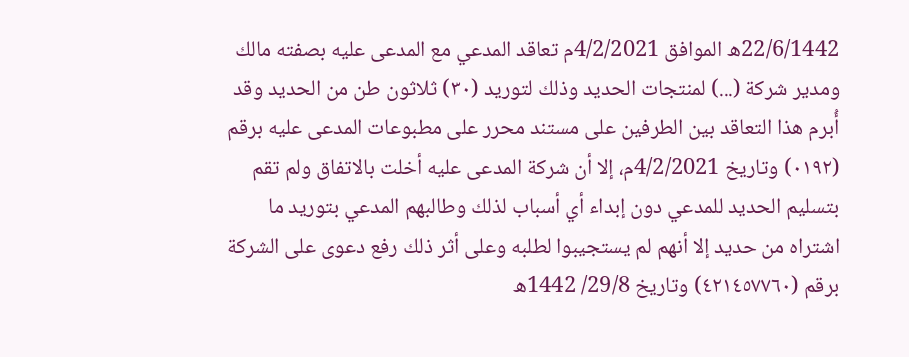22/6/1442ه الموافق 4/2/2021م تعاقد المدعي مع المدعى عليه بصفته مالك ومدير شركة (...) لمنتجات الحديد وذلك لتوريد (٣٠) ثلاثون طن من الحديد وقد أُبرم هذا التعاقد بين الطرفين على مستند محرر على مطبوعات المدعى عليه برقم (٠١٩٢) وتاريخ 4/2/2021م، إلا أن شركة المدعى عليه أخلت بالاتفاق ولم تقم بتسليم الحديد للمدعي دون إبداء أي أسباب لذلك وطالبهم المدعي بتوريد ما اشتراه من حديد إلا أنهم لم يستجيبوا لطلبه وعلى أثر ذلك رفع دعوى على الشركة برقم (٤٢١٤٥٧٧٦٠) وتاريخ 29/8/ 1442ه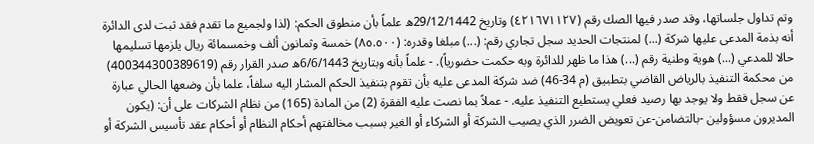وتم تداول جلساتها، وقد صدر فيها الصك رقم (٤٢١٦٧١١٢٧) وتاريخ 29/12/1442ه علماً بأن منطوق الحكم: (لذا ولجميع ما تقدم فقد ثبت لدى الدائرة أنه بذمة المدعى عليها شركة (...) لمنتجات الحديد سجل تجاري رقم: (...) مبلغا وقدره: (٨٥.٥٠٠) خمسة وثمانون ألف وخمسمائة ريال يلزمها تسليمها حالا للمدعي (...) هوية وطنية رقم (...) هذا ما ظهر للدائرة وبه حكمت حضورياً). - علماً بأنه وبتاريخ 6/6/1443ه صدر القرار رقم (400344300389619) من محكمة التنفيذ بالرياض القاضي بتطبيق (م 34-46) ضد شركة المدعى عليه بأن تقوم بتنفيذ الحكم المشار اليه سلفاً، علما بأن وضعها الحالي عبارة عن سجل فقط ولا يوجد بها رصيد فعلي يستطيع التنفيذ عليه. - عملاً بما نصت عليه الفقرة (2) من المادة (165) من نظام الشركات على أن: (يكون المديرون مسؤولين -بالتضامن-عن تعويض الضرر الذي يصيب الشركة أو الشركاء أو الغير بسبب مخالفتهم أحكام النظام أو أحكام عقد تأسيس الشركة أو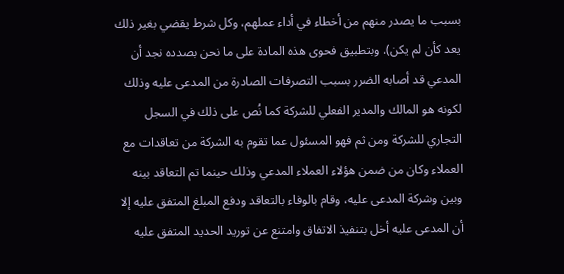بسبب ما يصدر منهم من أخطاء في أداء عملهم، وكل شرط يقضي بغير ذلك يعد كأن لم يكن). وبتطبيق فحوى هذه المادة على ما نحن بصدده نجد أن المدعي قد أصابه الضرر بسبب التصرفات الصادرة من المدعى عليه وذلك لكونه هو المالك والمدير الفعلي للشركة كما نُص على ذلك في السجل التجاري للشركة ومن ثم فهو المسئول عما تقوم به الشركة من تعاقدات مع العملاء وكان من ضمن هؤلاء العملاء المدعي وذلك حينما تم التعاقد بينه وبين وشركة المدعى عليه، وقام بالوفاء بالتعاقد ودفع المبلغ المتفق عليه إلا أن المدعى عليه أخل بتنفيذ الاتفاق وامتنع عن توريد الحديد المتفق عليه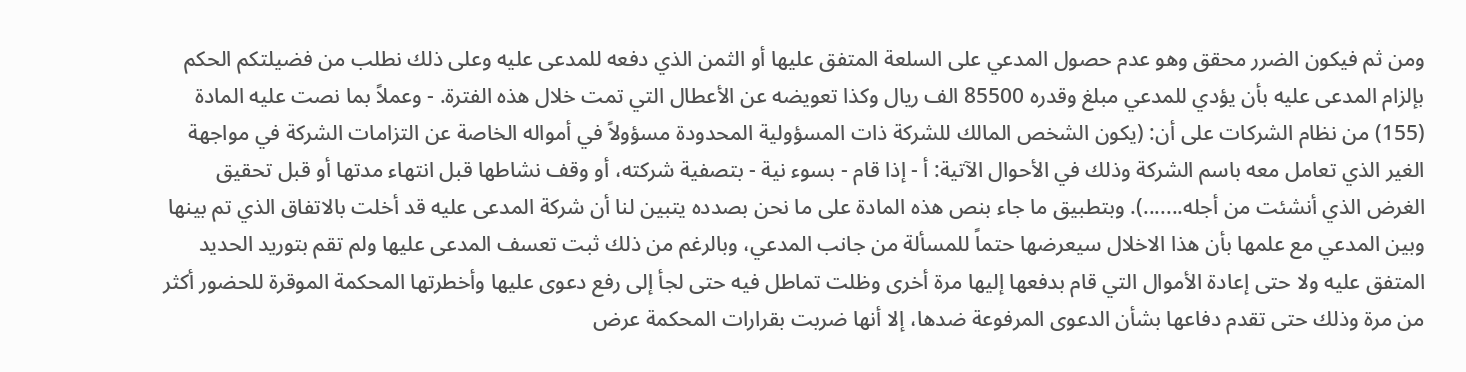ومن ثم فيكون الضرر محقق وهو عدم حصول المدعي على السلعة المتفق عليها أو الثمن الذي دفعه للمدعى عليه وعلى ذلك نطلب من فضيلتكم الحكم بإلزام المدعى عليه بأن يؤدي للمدعي مبلغ وقدره 85500 الف ريال وكذا تعويضه عن الأعطال التي تمت خلال هذه الفترة. - وعملاً بما نصت عليه المادة (155) من نظام الشركات على أن: (يكون الشخص المالك للشركة ذات المسؤولية المحدودة مسؤولاً في أمواله الخاصة عن التزامات الشركة في مواجهة الغير الذي تعامل معه باسم الشركة وذلك في الأحوال الآتية: أ - إذا قام - بسوء نية - بتصفية شركته، أو وقف نشاطها قبل انتهاء مدتها أو قبل تحقيق الغرض الذي أنشئت من أجله.......). وبتطبيق ما جاء بنص هذه المادة على ما نحن بصدده يتبين لنا أن شركة المدعى عليه قد أخلت بالاتفاق الذي تم بينها وبين المدعي مع علمها بأن هذا الاخلال سيعرضها حتماً للمسألة من جانب المدعي، وبالرغم من ذلك ثبت تعسف المدعى عليها ولم تقم بتوريد الحديد المتفق عليه ولا حتى إعادة الأموال التي قام بدفعها إليها مرة أخرى وظلت تماطل فيه حتى لجأ إلى رفع دعوى عليها وأخطرتها المحكمة الموقرة للحضور أكثر من مرة وذلك حتى تقدم دفاعها بشأن الدعوى المرفوعة ضدها، إلا أنها ضربت بقرارات المحكمة عرض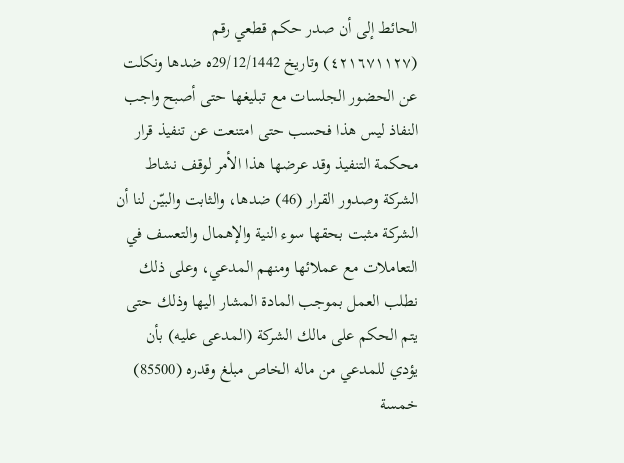الحائط إلى أن صدر حكم قطعي رقم (٤٢١٦٧١١٢٧) وتاريخ 29/12/1442ه ضدها ونكلت عن الحضور الجلسات مع تبليغها حتى أصبح واجب النفاذ ليس هذا فحسب حتى امتنعت عن تنفيذ قرار محكمة التنفيذ وقد عرضها هذا الأمر لوقف نشاط الشركة وصدور القرار (46) ضدها، والثابت والبيّن لنا أن الشركة مثبت بحقها سوء النية والإهمال والتعسف في التعاملات مع عملائها ومنهم المدعي، وعلى ذلك نطلب العمل بموجب المادة المشار اليها وذلك حتى يتم الحكم على مالك الشركة (المدعى عليه) بأن يؤدي للمدعي من ماله الخاص مبلغ وقدره (85500) خمسة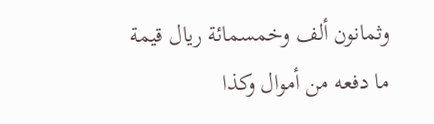وثمانون ألف وخمسمائة ريال قيمة ما دفعه من أموال وكذا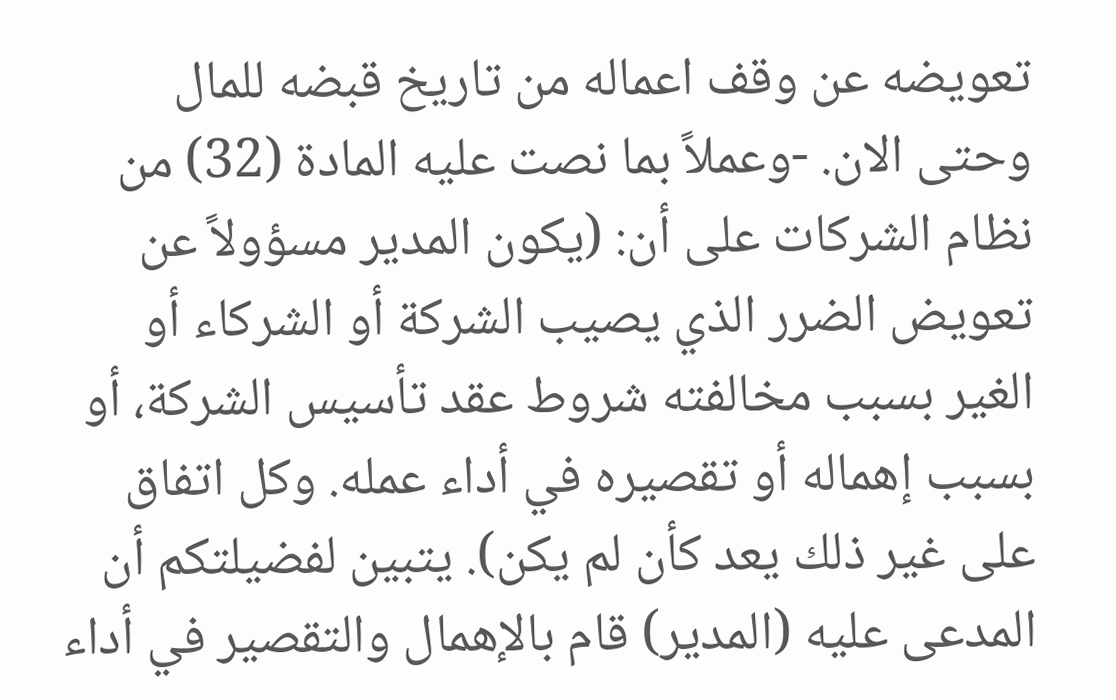تعويضه عن وقف اعماله من تاريخ قبضه للمال وحتى الان. -وعملاً بما نصت عليه المادة (32) من نظام الشركات على أن: (يكون المدير مسؤولاً عن تعويض الضرر الذي يصيب الشركة أو الشركاء أو الغير بسبب مخالفته شروط عقد تأسيس الشركة، أو بسبب إهماله أو تقصيره في أداء عمله. وكل اتفاق على غير ذلك يعد كأن لم يكن). يتبين لفضيلتكم أن المدعى عليه (المدير) قام بالإهمال والتقصير في أداء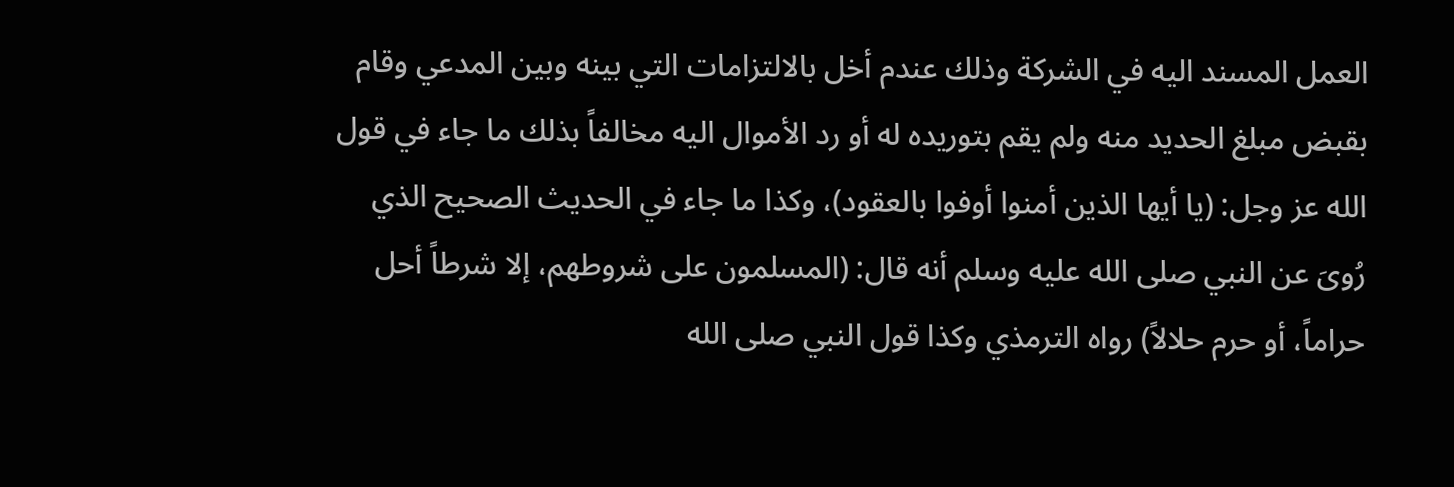العمل المسند اليه في الشركة وذلك عندم أخل بالالتزامات التي بينه وبين المدعي وقام بقبض مبلغ الحديد منه ولم يقم بتوريده له أو رد الأموال اليه مخالفاً بذلك ما جاء في قول الله عز وجل: (يا أيها الذين أمنوا أوفوا بالعقود)، وكذا ما جاء في الحديث الصحيح الذي رُوىَ عن النبي صلى الله عليه وسلم أنه قال: (المسلمون على شروطهم، إلا شرطاً أحل حراماً، أو حرم حلالاً) رواه الترمذي وكذا قول النبي صلى الله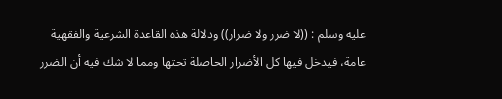عليه وسلم : ((لا ضرر ولا ضرار)) ودلالة هذه القاعدة الشرعية والفقهية عامة، فيدخل فيها كل الأضرار الحاصلة تحتها ومما لا شك فيه أن الضرر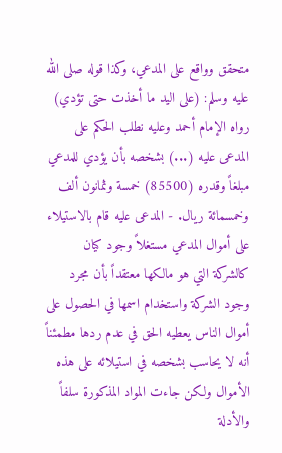متحقق وواقع على المدعي، وكذا قوله صلى الله عليه وسلم: (على اليد ما أخذت حتى تؤدي) رواه الإمام أحمد وعليه نطلب الحكم على المدعى عليه (...) بشخصه بأن يؤدي للمدعي مبلغاً وقدره (85500) خمسة وثمانون ألف وخمسمائة ريال. - المدعى عليه قام بالاستيلاء على أموال المدعي مستغلاً وجود كيان كالشركة التي هو مالكها معتقداً بأن مجرد وجود الشركة واستخدام اسمها في الحصول على أموال الناس يعطيه الحق في عدم ردها مطمئناً أنه لا يحاسب بشخصه في استيلائه على هذه الأموال ولكن جاءت المواد المذكورة سلفاً والأدلة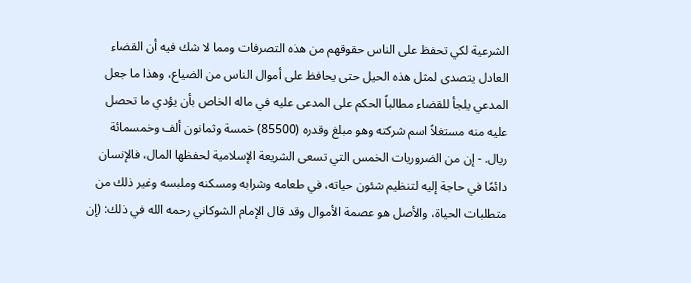الشرعية لكي تحفظ على الناس حقوقهم من هذه التصرفات ومما لا شك فيه أن القضاء العادل يتصدى لمثل هذه الحيل حتى يحافظ على أموال الناس من الضياع، وهذا ما جعل المدعي يلجأ للقضاء مطالباً الحكم على المدعى عليه في ماله الخاص بأن يؤدي ما تحصل عليه منه مستغلاً اسم شركته وهو مبلغ وقدره (85500) خمسة وثمانون ألف وخمسمائة ريال. - إن من الضروريات الخمس التي تسعى الشريعة الإسلامية لحفظها المال، فالإنسان دائمًا في حاجة إليه لتنظيم شئون حياته، في طعامه وشرابه ومسكنه وملبسه وغير ذلك من متطلبات الحياة، والأصل هو عصمة الأموال وقد قال الإمام الشوكاني رحمه الله في ذلك: (إن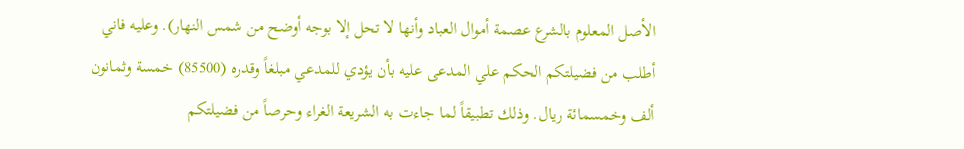الأصل المعلوم بالشرع عصمة أموال العباد وأنها لا تحل إلا بوجه أوضح من شمس النهار). وعليه فاني أطلب من فضيلتكم الحكم علي المدعى عليه بأن يؤدي للمدعي مبلغاً وقدره (85500) خمسة وثمانون ألف وخمسمائة ريال. وذلك تطبيقاً لما جاءت به الشريعة الغراء وحرصاً من فضيلتكم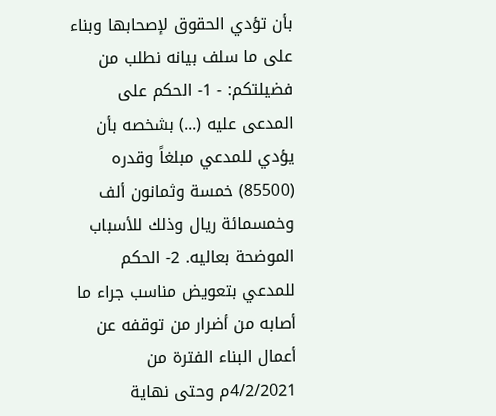بأن تؤدي الحقوق لإصحابها وبناء على ما سلف بيانه نطلب من فضيلتكم: - 1- الحكم على المدعى عليه (...) بشخصه بأن يؤدي للمدعي مبلغاً وقدره (85500) خمسة وثمانون ألف وخمسمائة ريال وذلك للأسباب الموضحة بعاليه. 2- الحكم للمدعي بتعويض مناسب جراء ما أصابه من أضرار من توقفه عن أعمال البناء الفترة من 4/2/2021م وحتى نهاية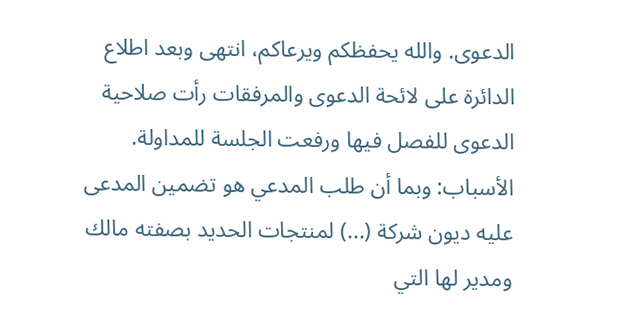الدعوى. والله يحفظكم ويرعاكم، انتهى وبعد اطلاع الدائرة على لائحة الدعوى والمرفقات رأت صلاحية الدعوى للفصل فيها ورفعت الجلسة للمداولة. الأسباب: وبما أن طلب المدعي هو تضمين المدعى عليه ديون شركة (...) لمنتجات الحديد بصفته مالك ومدير لها التي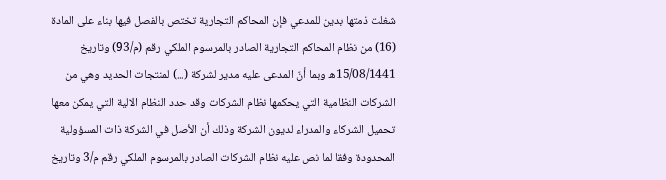شغلت ذمتها بدين للمدعي فإن المحاكم التجارية تختص بالفصل فيها بناء على المادة (16) من نظام المحاكم التجارية الصادر بالمرسوم الملكي رقم (م/93) وتاريخ 15/08/1441ه وبما أنّ المدعى عليه مدير لشركة (...) لمنتجات الحديد وهي من الشركات النظامية التي يحكمها نظام الشركات وقد حدد النظام الالية التي يمكن معها تحميل الشركاء والمدراء لديون الشركة وذلك أن الأصل في الشركة ذات المسؤولية المحدودة وفقا لما نص عليه نظام الشركات الصادر بالمرسوم الملكي رقم م/3 وتاريخ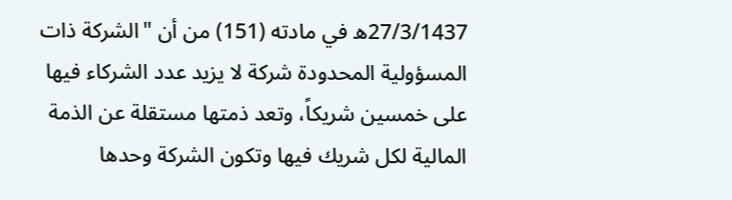27/3/1437ه في مادته (151) من أن "الشركة ذات المسؤولية المحدودة شركة لا يزيد عدد الشركاء فيها على خمسين شريكاً، وتعد ذمتها مستقلة عن الذمة المالية لكل شريك فيها وتكون الشركة وحدها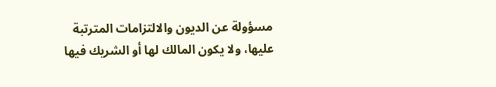مسؤولة عن الديون والالتزامات المترتبة عليها، ولا يكون المالك لها أو الشريك فيها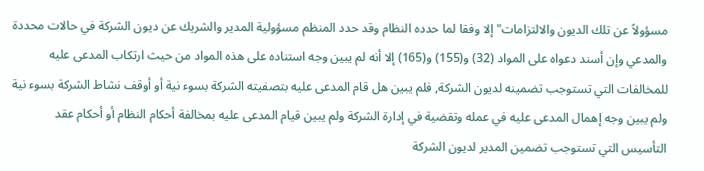مسؤولاً عن تلك الديون والالتزامات" إلا وفقا لما حدده النظام وقد حدد المنظم مسؤولية المدير والشريك عن ديون الشركة في حالات محددة والمدعي وإن أسند دعواه على المواد (32) و(155) و(165) إلا أنه لم يبين وجه استناده على هذه المواد من حيث ارتكاب المدعى عليه للمخالفات التي تستوجب تضمينه لديون الشركة, فلم يبين هل قام المدعى عليه بتصفيته الشركة بسوء نية أو أوقف نشاط الشركة بسوء نية ولم يبين وجه إهمال المدعى عليه في عمله وتقضية في إدارة الشركة ولم يبين قيام المدعى عليه بمخالفة أحكام النظام أو أحكام عقد التأسيس التي تستوجب تضمين المدير لديون الشركة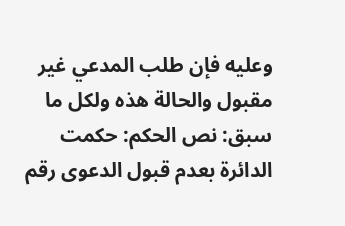وعليه فإن طلب المدعي غير مقبول والحالة هذه ولكل ما سبق: نص الحكم: حكمت الدائرة بعدم قبول الدعوى رقم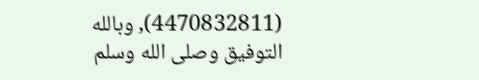(4470832811), وبالله التوفيق وصلى الله وسلم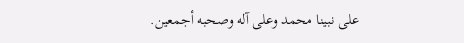على نبينا محمد وعلى آله وصحبه أجمعين.